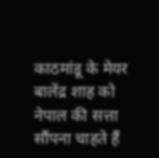काठमांडू के मेयर बालेंद्र शाह को नेपाल की सत्ता सौंपना चाहते हैं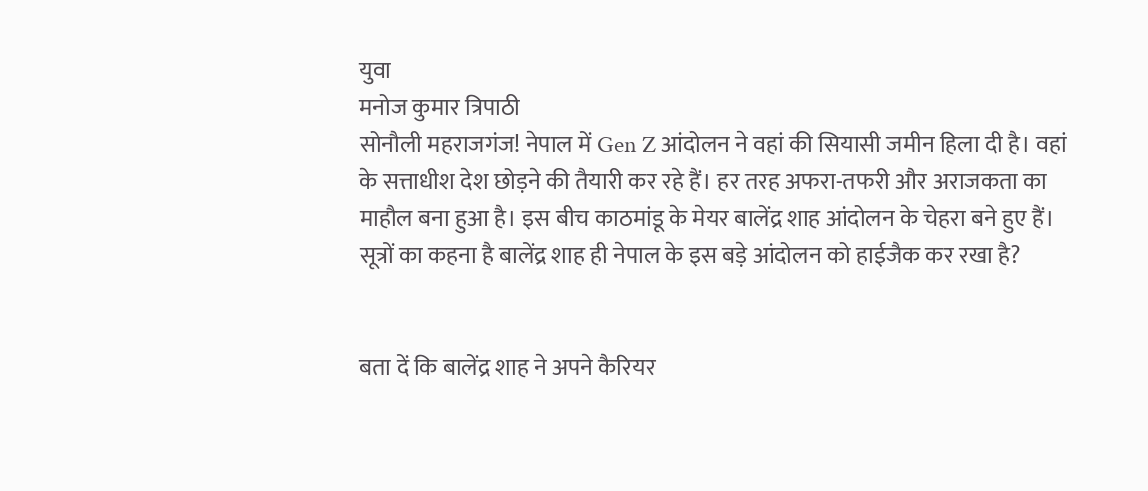युवा
मनोज कुमार त्रिपाठी
सोनौली महराजगंज! नेपाल में Gen Z आंदोलन ने वहां की सियासी जमीन हिला दी है। वहां के सत्ताधीश देश छोड़ने की तैयारी कर रहे हैं। हर तरह अफरा-तफरी और अराजकता का माहौल बना हुआ है। इस बीच काठमांडू के मेयर बालेंद्र शाह आंदोलन के चेहरा बने हुए हैं। सूत्रों का कहना है बालेंद्र शाह ही नेपाल के इस बड़े आंदोलन को हाईजैक कर रखा है?


बता दें कि बालेंद्र शाह ने अपने कैरियर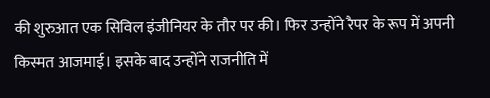की शुरुआत एक सिविल इंजीनियर के तौर पर की। फिर उन्होंने रैपर के रूप में अपनी किस्मत आजमाई। इसके बाद उन्होंने राजनीति में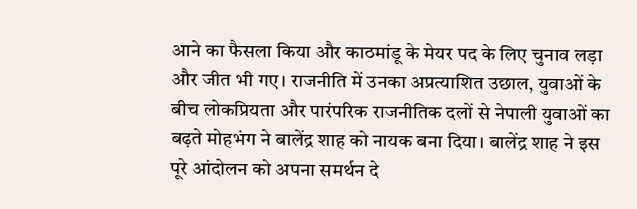आने का फैसला किया और काठमांडू के मेयर पद के लिए चुनाव लड़ा और जीत भी गए। राजनीति में उनका अप्रत्याशित उछाल, युवाओं के बीच लोकप्रियता और पारंपरिक राजनीतिक दलों से नेपाली युवाओं का बढ़ते मोहभंग ने बालेंद्र शाह को नायक बना दिया। बालेंद्र शाह ने इस पूरे आंदोलन को अपना समर्थन दे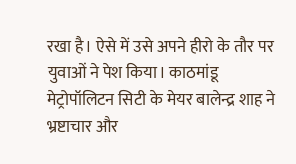रखा है। ऐसे में उसे अपने हीरो के तौर पर युवाओं ने पेश किया। काठमांडू मेट्रोपॉलिटन सिटी के मेयर बालेन्द्र शाह ने भ्रष्टाचार और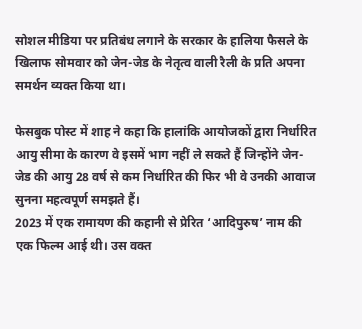सोशल मीडिया पर प्रतिबंध लगाने के सरकार के हालिया फैसले के खिलाफ सोमवार को जेन-जेड के नेतृत्व वाली रैली के प्रति अपना समर्थन व्यक्त किया था।

फेसबुक पोस्ट में शाह ने कहा कि हालांकि आयोजकों द्वारा निर्धारित आयु सीमा के कारण वे इसमें भाग नहीं ले सकते हैं जिन्होंने जेन-जेड की आयु 28 वर्ष से कम निर्धारित की फिर भी वे उनकी आवाज सुनना महत्वपूर्ण समझते हैं।
2023 में एक रामायण की कहानी से प्रेरित ‘आदिपुरुष’ नाम की एक फिल्म आई थी। उस वक्त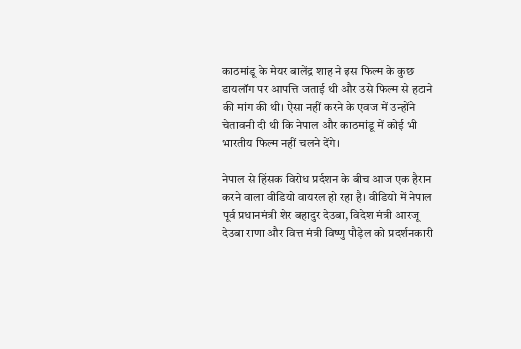काठमांडू के मेयर बालेंद्र शाह ने इस फिल्म के कुछ डायलॉग पर आपत्ति जताई थी और उसे फिल्म से हटाने की मांग की थी। ऐसा नहीं करने के एवज में उन्होंने चेतावनी दी थी कि नेपाल और काठमांडू में कोई भी भारतीय फिल्म नहीं चलने देंगे।

नेपाल से हिंसक विरोध प्रर्दशन के बीच आज एक हैरान करने वाला वीडियो वायरल हो रहा है। वीडियो में नेपाल पूर्व प्रधानमंत्री शेर बहादुर देउबा, विदेश मंत्री आरजू देउबा राणा और वित्त मंत्री विष्णु पौड़ेल को प्रदर्शनकारी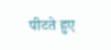पीटते हुए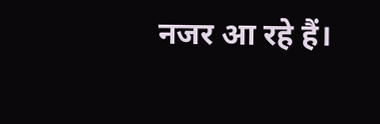नजर आ रहे हैं।